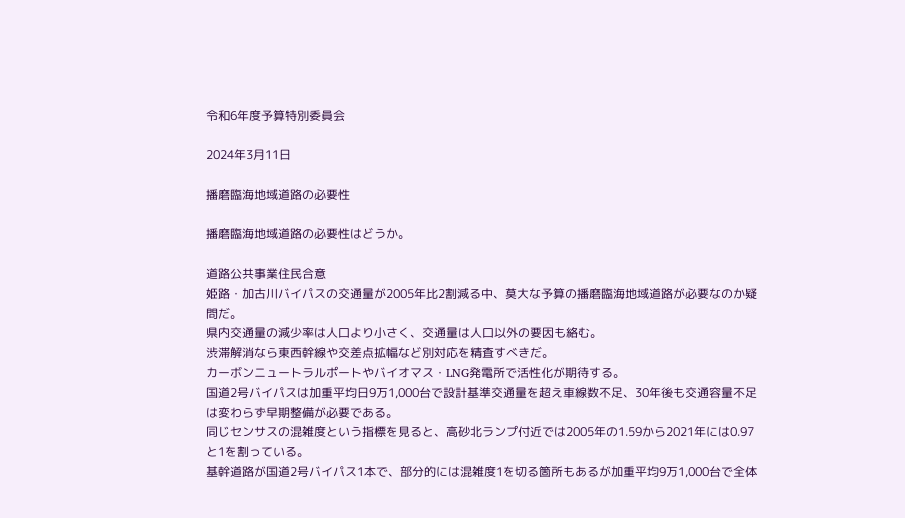令和6年度予算特別委員会

2024年3月11日

播磨臨海地域道路の必要性

播磨臨海地域道路の必要性はどうか。

道路公共事業住民合意
姫路・加古川バイパスの交通量が2005年比2割減る中、莫大な予算の播磨臨海地域道路が必要なのか疑問だ。
県内交通量の減少率は人口より小さく、交通量は人口以外の要因も絡む。
渋滞解消なら東西幹線や交差点拡幅など別対応を精査すべきだ。
カーボンニュートラルポートやバイオマス・LNG発電所で活性化が期待する。
国道2号バイパスは加重平均日9万1,000台で設計基準交通量を超え車線数不足、30年後も交通容量不足は変わらず早期整備が必要である。
同じセンサスの混雑度という指標を見ると、高砂北ランプ付近では2005年の1.59から2021年には0.97と1を割っている。
基幹道路が国道2号バイパス1本で、部分的には混雑度1を切る箇所もあるが加重平均9万1,000台で全体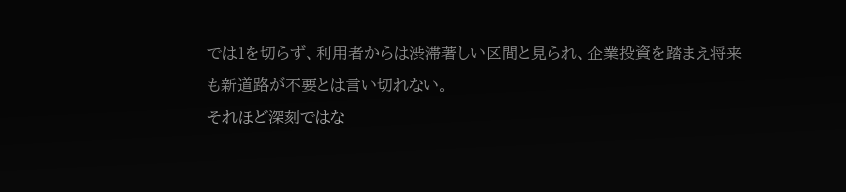では1を切らず、利用者からは渋滞著しい区間と見られ、企業投資を踏まえ将来も新道路が不要とは言い切れない。
それほど深刻ではな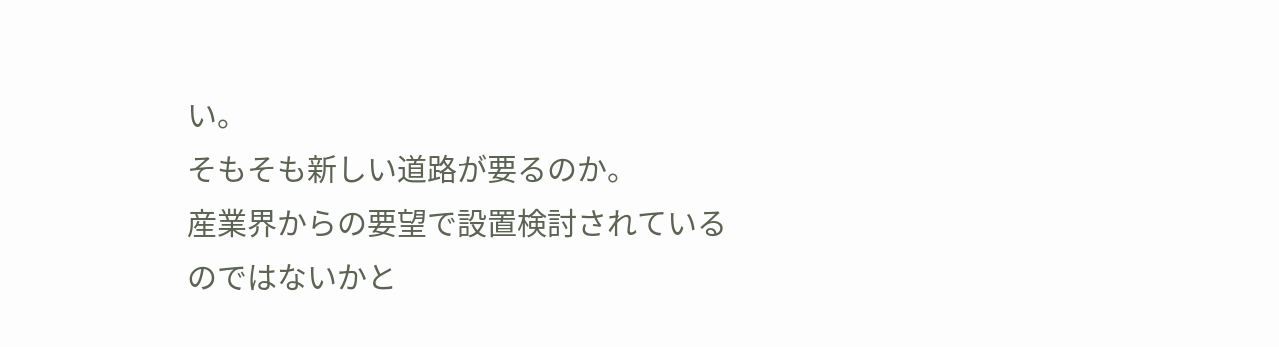い。
そもそも新しい道路が要るのか。
産業界からの要望で設置検討されているのではないかと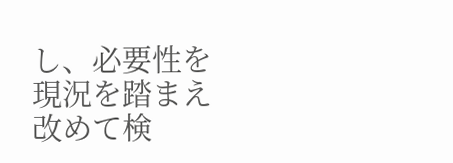し、必要性を現況を踏まえ改めて検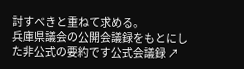討すべきと重ねて求める。
兵庫県議会の公開会議録をもとにした非公式の要約です公式会議録 ↗